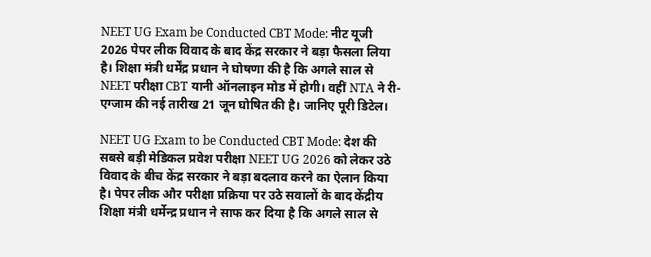NEET UG Exam be Conducted CBT Mode: नीट यूजी 2026 पेपर लीक विवाद के बाद केंद्र सरकार ने बड़ा फैसला लिया है। शिक्षा मंत्री धर्मेंद्र प्रधान ने घोषणा की है कि अगले साल से NEET परीक्षा CBT यानी ऑनलाइन मोड में होगी। वहीं NTA ने री-एग्जाम की नई तारीख 21 जून घोषित की है। जानिए पूरी डिटेल।

NEET UG Exam to be Conducted CBT Mode: देश की सबसे बड़ी मेडिकल प्रवेश परीक्षा NEET UG 2026 को लेकर उठे विवाद के बीच केंद्र सरकार ने बड़ा बदलाव करने का ऐलान किया है। पेपर लीक और परीक्षा प्रक्रिया पर उठे सवालों के बाद केंद्रीय शिक्षा मंत्री धर्मेन्द्र प्रधान ने साफ कर दिया है कि अगले साल से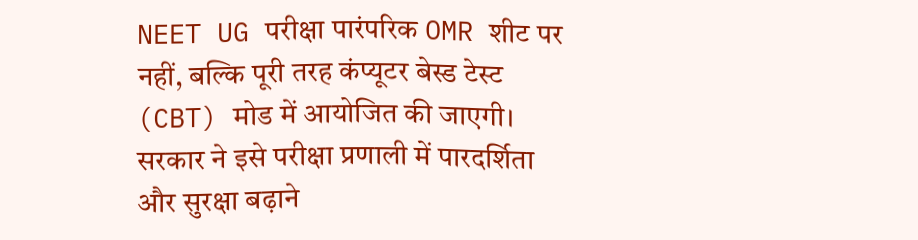NEET UG परीक्षा पारंपरिक OMR शीट पर नहीं, बल्कि पूरी तरह कंप्यूटर बेस्ड टेस्ट (CBT) मोड में आयोजित की जाएगी। सरकार ने इसे परीक्षा प्रणाली में पारदर्शिता और सुरक्षा बढ़ाने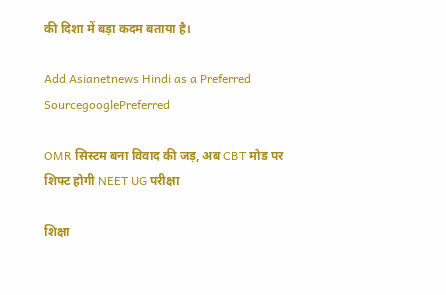की दिशा में बड़ा कदम बताया है।

Add Asianetnews Hindi as a Preferred SourcegooglePreferred

OMR सिस्टम बना विवाद की जड़, अब CBT मोड पर शिफ्ट होगी NEET UG परीक्षा

शिक्षा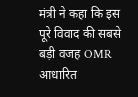मंत्री ने कहा कि इस पूरे विवाद की सबसे बड़ी वजह OMR आधारित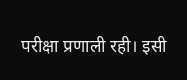परीक्षा प्रणाली रही। इसी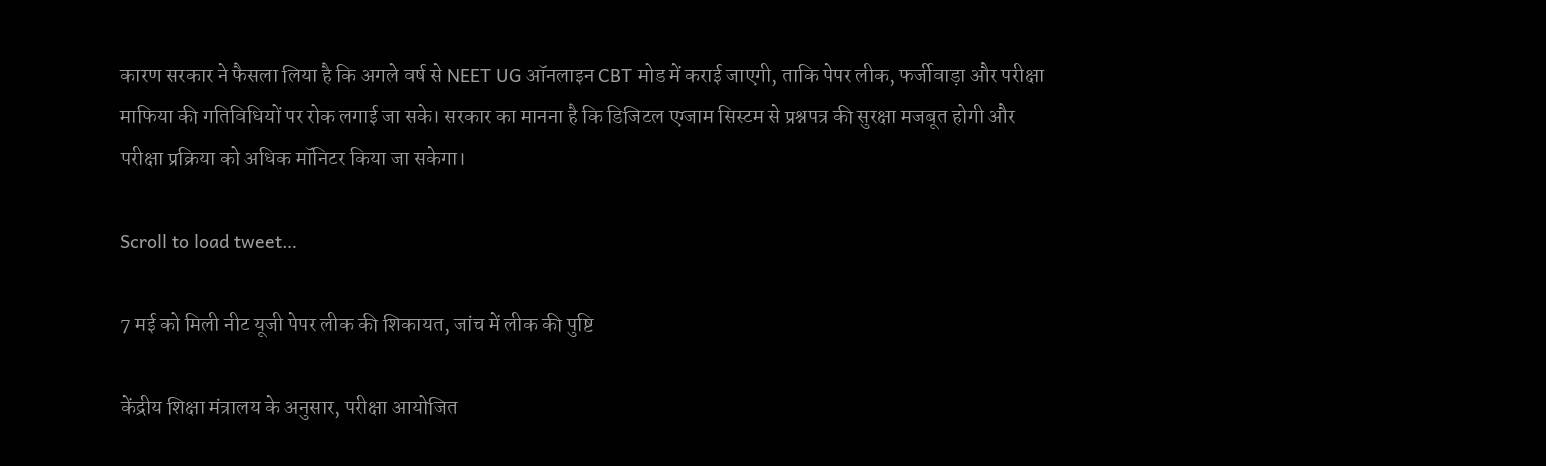कारण सरकार ने फैसला लिया है कि अगले वर्ष से NEET UG ऑनलाइन CBT मोड में कराई जाएगी, ताकि पेपर लीक, फर्जीवाड़ा और परीक्षा माफिया की गतिविधियों पर रोक लगाई जा सके। सरकार का मानना है कि डिजिटल एग्जाम सिस्टम से प्रश्नपत्र की सुरक्षा मजबूत होगी और परीक्षा प्रक्रिया को अधिक मॉनिटर किया जा सकेगा।

Scroll to load tweet…

7 मई को मिली नीट यूजी पेपर लीक की शिकायत, जांच में लीक की पुष्टि

केंद्रीय शिक्षा मंत्रालय के अनुसार, परीक्षा आयोजित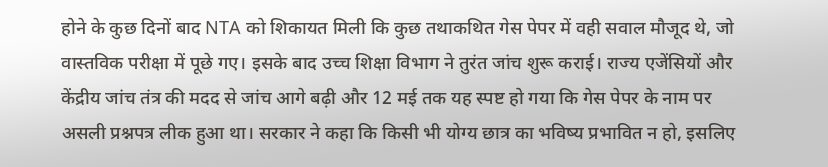होने के कुछ दिनों बाद NTA को शिकायत मिली कि कुछ तथाकथित गेस पेपर में वही सवाल मौजूद थे, जो वास्तविक परीक्षा में पूछे गए। इसके बाद उच्च शिक्षा विभाग ने तुरंत जांच शुरू कराई। राज्य एजेंसियों और केंद्रीय जांच तंत्र की मदद से जांच आगे बढ़ी और 12 मई तक यह स्पष्ट हो गया कि गेस पेपर के नाम पर असली प्रश्नपत्र लीक हुआ था। सरकार ने कहा कि किसी भी योग्य छात्र का भविष्य प्रभावित न हो, इसलिए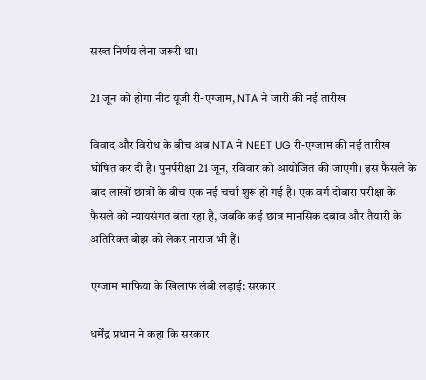सख्त निर्णय लेना जरूरी था।

21 जून को होगा नीट यूजी री-एग्जाम, NTA ने जारी की नई तारीख

विवाद और विरोध के बीच अब NTA ने NEET UG री-एग्जाम की नई तारीख घोषित कर दी है। पुनर्परीक्षा 21 जून, रविवार को आयोजित की जाएगी। इस फैसले के बाद लाखों छात्रों के बीच एक नई चर्चा शुरू हो गई है। एक वर्ग दोबारा परीक्षा के फैसले को न्यायसंगत बता रहा है, जबकि कई छात्र मानसिक दबाव और तैयारी के अतिरिक्त बोझ को लेकर नाराज भी हैं।

एग्जाम माफिया के खिलाफ लंबी लड़ाई: सरकार

धर्मेंद्र प्रधान ने कहा कि सरकार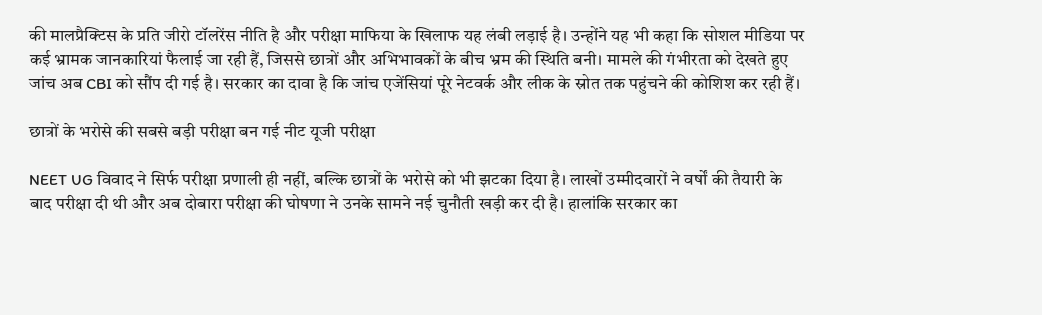की मालप्रैक्टिस के प्रति जीरो टॉलरेंस नीति है और परीक्षा माफिया के खिलाफ यह लंबी लड़ाई है। उन्होंने यह भी कहा कि सोशल मीडिया पर कई भ्रामक जानकारियां फैलाई जा रही हैं, जिससे छात्रों और अभिभावकों के बीच भ्रम की स्थिति बनी। मामले की गंभीरता को देखते हुए जांच अब CBI को सौंप दी गई है। सरकार का दावा है कि जांच एजेंसियां पूरे नेटवर्क और लीक के स्रोत तक पहुंचने की कोशिश कर रही हैं।

छात्रों के भरोसे की सबसे बड़ी परीक्षा बन गई नीट यूजी परीक्षा

NEET UG विवाद ने सिर्फ परीक्षा प्रणाली ही नहीं, बल्कि छात्रों के भरोसे को भी झटका दिया है। लाखों उम्मीदवारों ने वर्षों की तैयारी के बाद परीक्षा दी थी और अब दोबारा परीक्षा की घोषणा ने उनके सामने नई चुनौती खड़ी कर दी है। हालांकि सरकार का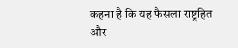कहना है कि यह फैसला राष्ट्रहित और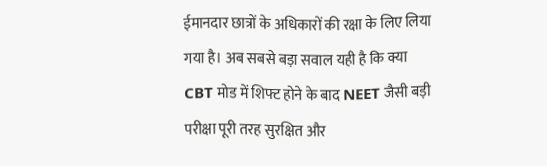ईमानदार छात्रों के अधिकारों की रक्षा के लिए लिया गया है। अब सबसे बड़ा सवाल यही है कि क्या CBT मोड में शिफ्ट होने के बाद NEET जैसी बड़ी परीक्षा पूरी तरह सुरक्षित और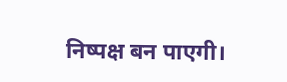निष्पक्ष बन पाएगी।